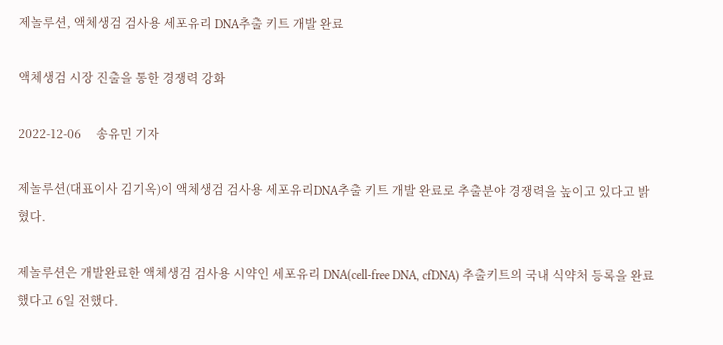제놀루션, 액체생검 검사용 세포유리 DNA추출 키트 개발 완료

액체생검 시장 진출을 통한 경쟁력 강화

2022-12-06     송유민 기자

제놀루션(대표이사 김기옥)이 액체생검 검사용 세포유리DNA추출 키트 개발 완료로 추출분야 경쟁력을 높이고 있다고 밝혔다.

제놀루션은 개발완료한 액체생검 검사용 시약인 세포유리 DNA(cell-free DNA, cfDNA) 추출키트의 국내 식약처 등록을 완료했다고 6일 전했다.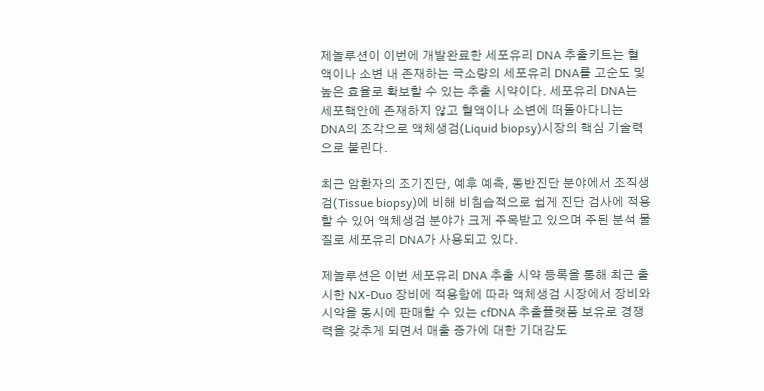제놀루션이 이번에 개발완료한 세포유리 DNA 추출키트는 혈액이나 소변 내 존재하는 극소량의 세포유리 DNA를 고순도 및 높은 효율로 확보할 수 있는 추출 시약이다. 세포유리 DNA는 세포핵안에 존재하지 않고 혈액이나 소변에 떠돌아다니는 DNA의 조각으로 액체생검(Liquid biopsy)시장의 핵심 기술력으로 불린다.

최근 암환자의 조기진단, 예후 예측, 동반진단 분야에서 조직생검(Tissue biopsy)에 비해 비침습적으로 쉽게 진단 검사에 적용할 수 있어 액체생검 분야가 크게 주목받고 있으며 주된 분석 물질로 세포유리 DNA가 사용되고 있다.

제놀루션은 이번 세포유리 DNA 추출 시약 등록을 통해 최근 출시한 NX-Duo 장비에 적용함에 따라 액체생검 시장에서 장비와 시약을 동시에 판매할 수 있는 cfDNA 추출플랫폼 보유로 경쟁력을 갖추게 되면서 매출 증가에 대한 기대감도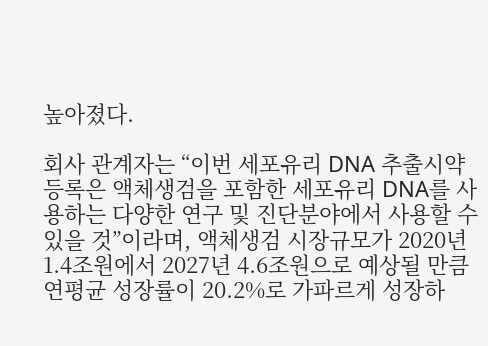높아졌다.

회사 관계자는 “이번 세포유리 DNA 추출시약 등록은 액체생검을 포함한 세포유리 DNA를 사용하는 다양한 연구 및 진단분야에서 사용할 수 있을 것”이라며, 액체생검 시장규모가 2020년 1.4조원에서 2027년 4.6조원으로 예상될 만큼 연평균 성장률이 20.2%로 가파르게 성장하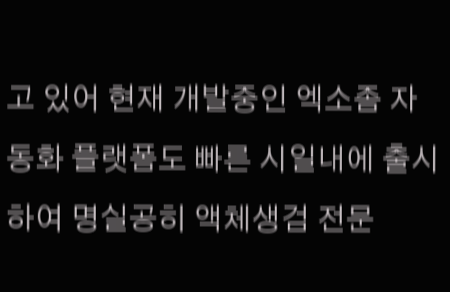고 있어 현재 개발중인 엑소좀 자동화 플랫폼도 빠른 시일내에 출시하여 명실공히 액체생검 전문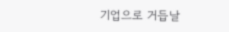기업으로 거듭날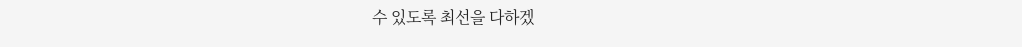수 있도록 최선을 다하겠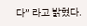다” 라고 밝혔다.